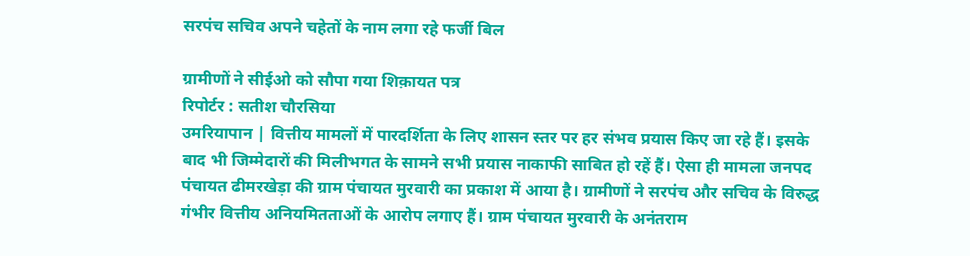सरपंच सचिव अपने चहेतों के नाम लगा रहे फर्जी बिल

ग्रामीणों ने सीईओ को सौपा गया शिक़ायत पत्र
रिपोर्टर : सतीश चौरसिया
उमरियापान | वित्तीय मामलों में पारदर्शिता के लिए शासन स्तर पर हर संभव प्रयास किए जा रहे हैं। इसके बाद भी जिम्मेदारों की मिलीभगत के सामने सभी प्रयास नाकाफी साबित हो रहें हैं। ऐसा ही मामला जनपद पंचायत ढीमरखेड़ा की ग्राम पंचायत मुरवारी का प्रकाश में आया है। ग्रामीणों ने सरपंच और सचिव के विरुद्ध गंभीर वित्तीय अनियमितताओं के आरोप लगाए हैं। ग्राम पंचायत मुरवारी के अनंतराम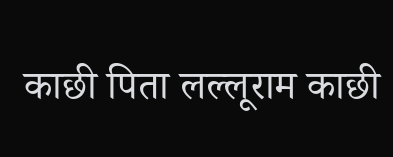काछी पिता लल्लूराम काछी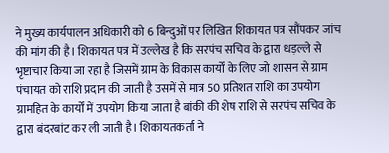ने मुख्य कार्यपालन अधिकारी को 6 बिन्दुओं पर लिखित शिकायत पत्र सौंपकर जांच की मांग की है। शिकायत पत्र में उल्लेख है कि सरपंच सचिव के द्वारा धड़ल्ले से भृष्टाचार किया जा रहा है जिसमें ग्राम के विकास कार्यों के लिए जो शासन से ग्राम पंचायत को राशि प्रदान की जाती है उसमें से मात्र 50 प्रतिशत राशि का उपयोग ग्रामहित के कार्यों में उपयोग किया जाता है बांकी की शेष राशि से सरपंच सचिव के द्वारा बंदरबांट कर ली जाती है। शिकायतकर्ता ने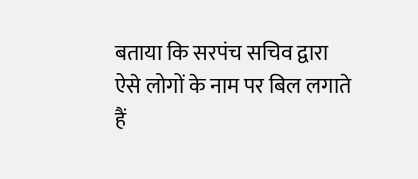बताया कि सरपंच सचिव द्वारा ऐसे लोगों के नाम पर बिल लगाते हैं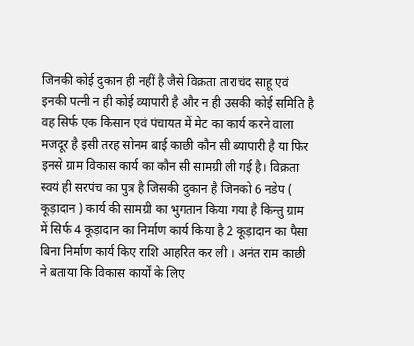जिनकी कोई दुकान ही नहीं है जैसे विक्रता ताराचंद साहू एवं इनकी पत्नी न ही कोई व्यापारी है और न ही उसकी कोई समिति है वह सिर्फ एक किसान एवं पंचायत में मेट का कार्य करने वाला मजदूर है इसी तरह सोनम बाई काछी कौन सी ब्यापारी है या फिर इनसे ग्राम विकास कार्य का कौन सी सामग्री ली गई है। विक्रता स्वयं ही सरपंच का पुत्र है जिसकी दुकान है जिनको 6 नडेप ( कूड़ादान ) कार्य की सामग्री का भुगतान किया गया है किन्तु ग्राम में सिर्फ 4 कूड़ादान का निर्माण कार्य किया है 2 कूड़ादान का पैसा बिना निर्माण कार्य किए राशि आहरित कर ली । अनंत राम काछी ने बताया कि विकास कार्यों के लिए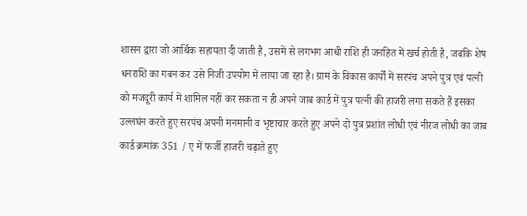शासन द्वारा जो आर्थिक सहायता दी जाती है, उसमें से लगभग आधी राशि ही जनहित में खर्च होती है, जबकि शेष धनराशि का गबन कर उसे निजी उपयोग में लाया जा रहा है। ग्राम के विकास कार्यों में सरपंच अपने पुत्र एवं पत्नी को मजदूरी कार्य में शामिल नहीं कर सकता न ही अपने जाब कार्ड में पुत्र पत्नी की हाजरी लगा सकते हैं इसका उल्लघंन करते हुए सरपंच अपनी मनमानी व भृष्टाचार करते हुए अपने दो पुत्र प्रशांत लोधी एवं नीरज लोधी का जाब कार्ड क्रमांक 351 / ए में फर्जी हाजरी चढ़ाते हुए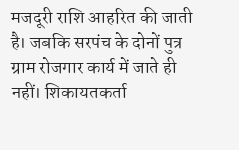मजदूरी राशि आहरित की जाती है। जबकि सरपंच के दोनों पुत्र ग्राम रोजगार कार्य में जाते ही नहीं। शिकायतकर्ता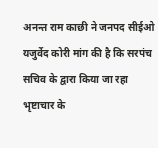अनन्त राम काछी ने जनपद सीईओ यजुर्वेद कोरी मांग की है कि सरपंच सचिव के द्वारा किया जा रहा भृष्टाचार के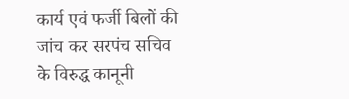कार्य एवं फर्जी बिलों की जांच कर सरपंच सचिव के विरुद्ध कानूनी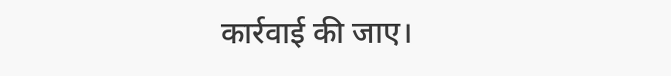कार्रवाई की जाए।